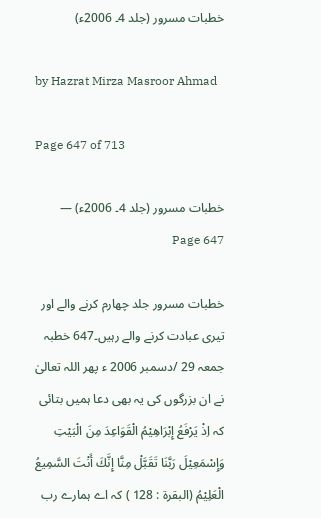خطبات مسرور (جلد 4۔ 2006ء)

by Hazrat Mirza Masroor Ahmad

Page 647 of 713

خطبات مسرور (جلد 4۔ 2006ء) — Page 647

خطبات مسرور جلد چهارم کرنے والے اور تیری عبادت کرنے والے رہیں۔647 خطبہ جمعہ 29 /دسمبر 2006 ء پھر اللہ تعالیٰ نے ان بزرگوں کی یہ بھی دعا ہمیں بتائی کہ اِذْ يَرْفَعُ إِبْرَاهِيْمُ الْقَوَاعِدَ مِنَ الْبَيْتِ وَإِسْمَعِيْلَ رَبَّنَا تَقَبَّلْ مِنَّا إِنَّكَ أَنْتَ السَّمِيعُ الْعَلِيْمُ (البقرة : 128 ) کہ اے ہمارے رب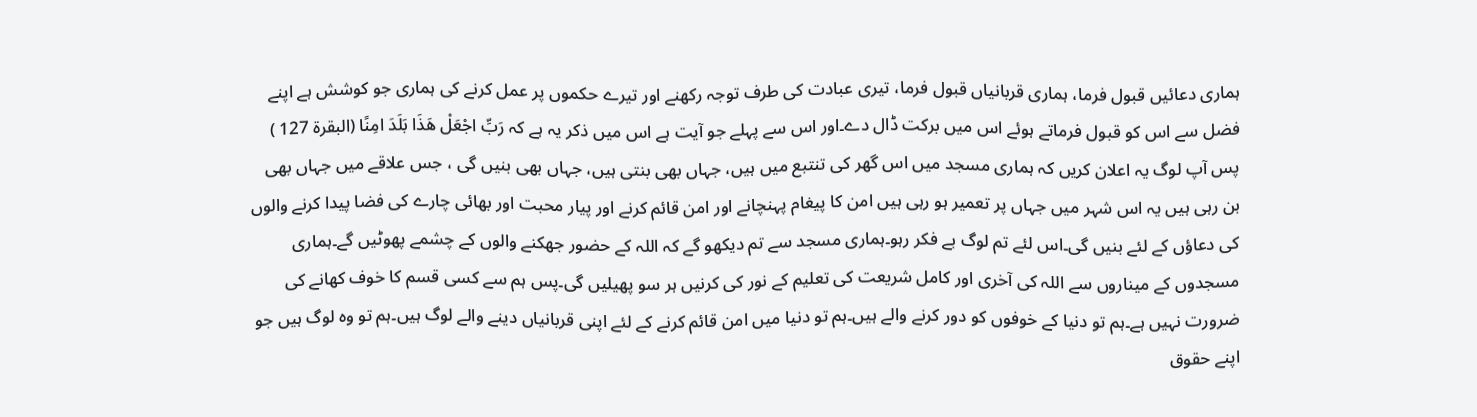ہماری دعائیں قبول فرما، ہماری قربانیاں قبول فرما، تیری عبادت کی طرف توجہ رکھنے اور تیرے حکموں پر عمل کرنے کی ہماری جو کوشش ہے اپنے فضل سے اس کو قبول فرماتے ہوئے اس میں برکت ڈال دے۔اور اس سے پہلے جو آیت ہے اس میں ذکر یہ ہے کہ رَبِّ اجْعَلْ هَذَا بَلَدَ امِنًا (البقرة 127 ) پس آپ لوگ یہ اعلان کریں کہ ہماری مسجد میں اس گھر کی تنتبع میں ہیں، جہاں بھی بنتی ہیں، جہاں بھی بنیں گی ، جس علاقے میں جہاں بھی بن رہی ہیں یہ اس شہر میں جہاں پر تعمیر ہو رہی ہیں امن کا پیغام پہنچانے اور امن قائم کرنے اور پیار محبت اور بھائی چارے کی فضا پیدا کرنے والوں کی دعاؤں کے لئے بنیں گی۔اس لئے تم لوگ بے فکر رہو۔ہماری مسجد سے تم دیکھو گے کہ اللہ کے حضور جھکنے والوں کے چشمے پھوٹیں گے۔ہماری مسجدوں کے میناروں سے اللہ کی آخری اور کامل شریعت کی تعلیم کے نور کی کرنیں ہر سو پھیلیں گی۔پس ہم سے کسی قسم کا خوف کھانے کی ضرورت نہیں ہے۔ہم تو دنیا کے خوفوں کو دور کرنے والے ہیں۔ہم تو دنیا میں امن قائم کرنے کے لئے اپنی قربانیاں دینے والے لوگ ہیں۔ہم تو وہ لوگ ہیں جو اپنے حقوق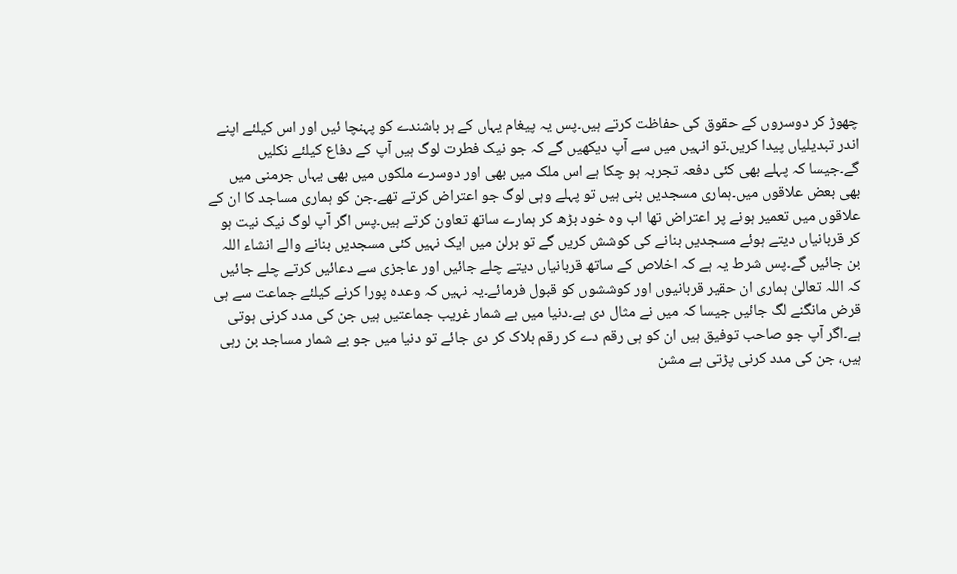چھوڑ کر دوسروں کے حقوق کی حفاظت کرتے ہیں۔پس یہ پیغام یہاں کے ہر باشندے کو پہنچا ئیں اور اس کیلئے اپنے اندر تبدیلیاں پیدا کریں۔تو انہیں میں سے آپ دیکھیں گے کہ جو نیک فطرت لوگ ہیں آپ کے دفاع کیلئے نکلیں گے۔جیسا کہ پہلے بھی کئی دفعہ تجربہ ہو چکا ہے اس ملک میں بھی اور دوسرے ملکوں میں بھی یہاں جرمنی میں بھی بعض علاقوں میں۔ہماری مسجدیں بنی ہیں تو پہلے وہی لوگ جو اعتراض کرتے تھے۔جن کو ہماری مساجد کا ان کے علاقوں میں تعمیر ہونے پر اعتراض تھا اب وہ خود بڑھ کر ہمارے ساتھ تعاون کرتے ہیں۔پس اگر آپ لوگ نیک نیت ہو کر قربانیاں دیتے ہوئے مسجدیں بنانے کی کوشش کریں گے تو برلن میں ایک نہیں کئی مسجدیں بنانے والے انشاء اللہ بن جائیں گے۔پس شرط یہ ہے کہ اخلاص کے ساتھ قربانیاں دیتے چلے جائیں اور عاجزی سے دعائیں کرتے چلے جائیں کہ اللہ تعالیٰ ہماری ان حقیر قربانیوں اور کوششوں کو قبول فرمائے۔یہ نہیں کہ وعدہ پورا کرنے کیلئے جماعت سے ہی قرض مانگنے لگ جائیں جیسا کہ میں نے مثال دی ہے۔دنیا میں بے شمار غریب جماعتیں ہیں جن کی مدد کرنی ہوتی ہے۔اگر آپ جو صاحب توفیق ہیں ان کو ہی رقم دے کر رقم بلاک کر دی جائے تو دنیا میں جو بے شمار مساجد بن رہی ہیں، جن کی مدد کرنی پڑتی ہے مشن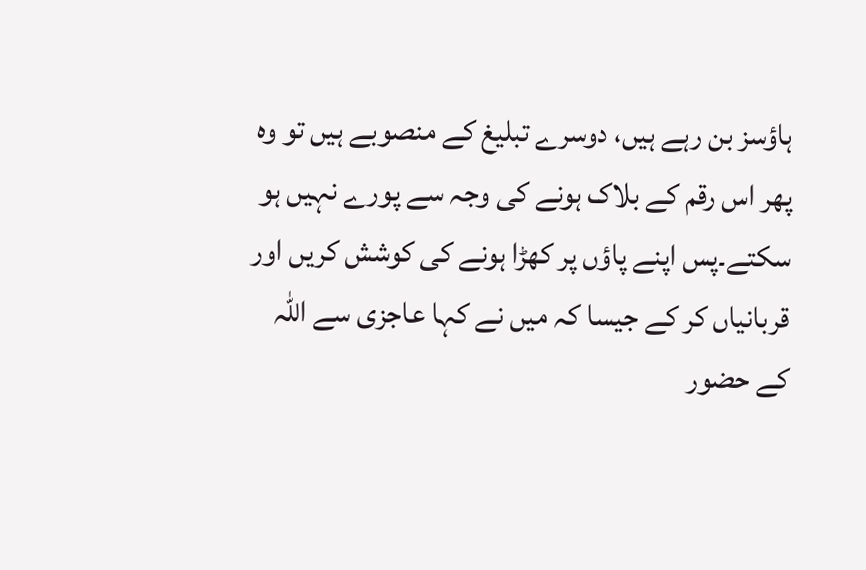ہاؤسز بن رہے ہیں، دوسرے تبلیغ کے منصوبے ہیں تو وہ پھر اس رقم کے بلاک ہونے کی وجہ سے پورے نہیں ہو سکتے۔پس اپنے پاؤں پر کھڑا ہونے کی کوشش کریں اور قربانیاں کر کے جیسا کہ میں نے کہا عاجزی سے اللہ کے حضور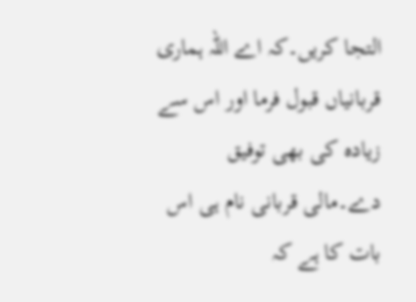التجا کریں۔کہ اے اللہ ہماری قربانیاں قبول فرما اور اس سے زیادہ کی بھی توفیق دے۔مالی قربانی نام ہی اس بات کا ہے کہ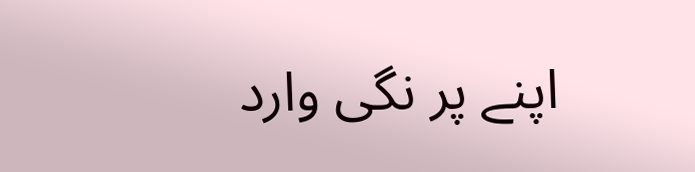اپنے پر نگی وارد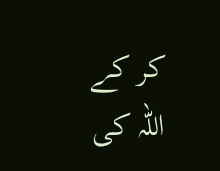کر کے اللہ کی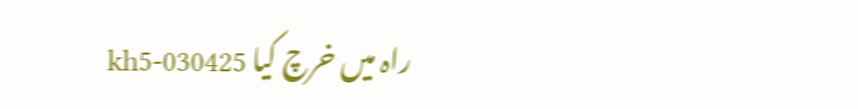راہ میں خرچ کیا kh5-030425